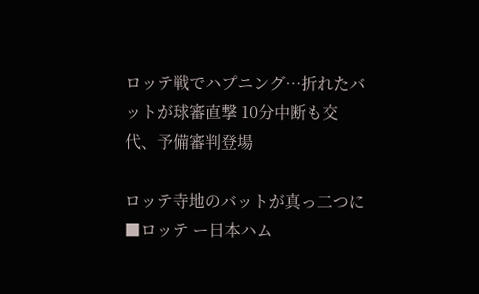ロッテ戦でハプニング…折れたバットが球審直撃 10分中断も交代、予備審判登場

ロッテ寺地のバットが真っ二つに
■ロッテ ー日本ハム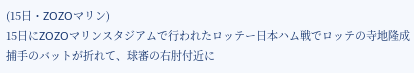(15日・ZOZOマリン)
15日にZOZOマリンスタジアムで行われたロッテー日本ハム戦でロッテの寺地隆成捕手のバットが折れて、球審の右肘付近に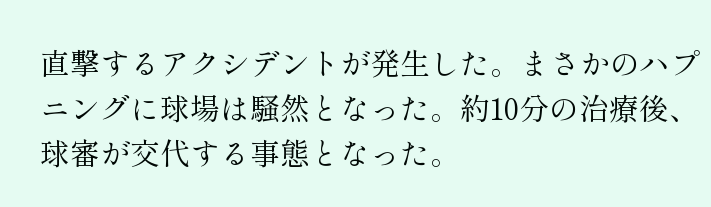直撃するアクシデントが発生した。まさかのハプニングに球場は騒然となった。約10分の治療後、球審が交代する事態となった。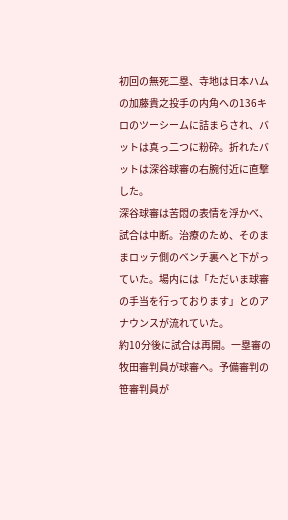初回の無死二塁、寺地は日本ハムの加藤貴之投手の内角への136キロのツーシームに詰まらされ、バットは真っ二つに粉砕。折れたバットは深谷球審の右腕付近に直撃した。
深谷球審は苦悶の表情を浮かべ、試合は中断。治療のため、そのままロッテ側のベンチ裏へと下がっていた。場内には「ただいま球審の手当を行っております」とのアナウンスが流れていた。
約10分後に試合は再開。一塁審の牧田審判員が球審へ。予備審判の笹審判員が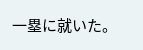一塁に就いた。